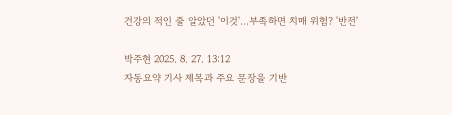건강의 적인 줄 알았던 '이것'...부족하면 치매 위험? '반전'

박주현 2025. 8. 27. 13:12
자동요약 기사 제목과 주요 문장을 기반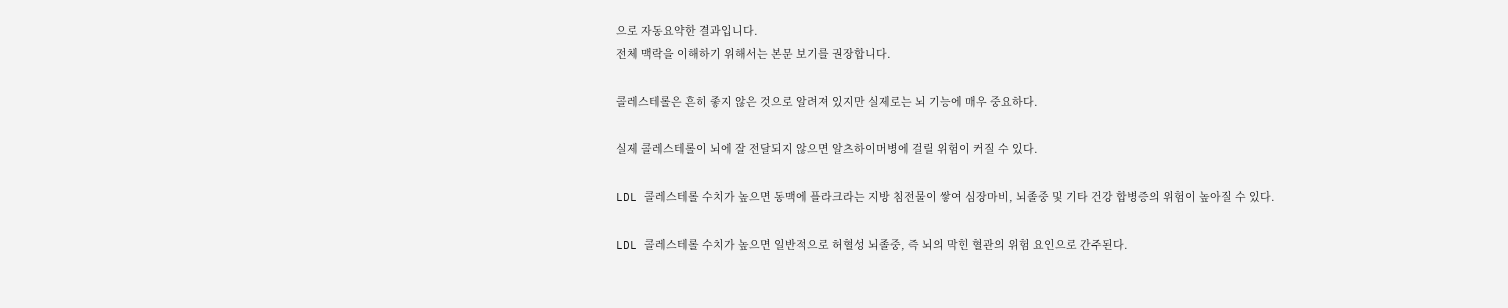으로 자동요약한 결과입니다.
전체 맥락을 이해하기 위해서는 본문 보기를 권장합니다.

콜레스테롤은 흔히 좋지 않은 것으로 알려져 있지만 실제로는 뇌 기능에 매우 중요하다.

실제 콜레스테롤이 뇌에 잘 전달되지 않으면 알츠하이머병에 걸릴 위험이 커질 수 있다.

LDL 콜레스테롤 수치가 높으면 동맥에 플라크라는 지방 침전물이 쌓여 심장마비, 뇌졸중 및 기타 건강 합병증의 위험이 높아질 수 있다.

LDL 콜레스테롤 수치가 높으면 일반적으로 허혈성 뇌졸중, 즉 뇌의 막힌 혈관의 위험 요인으로 간주된다.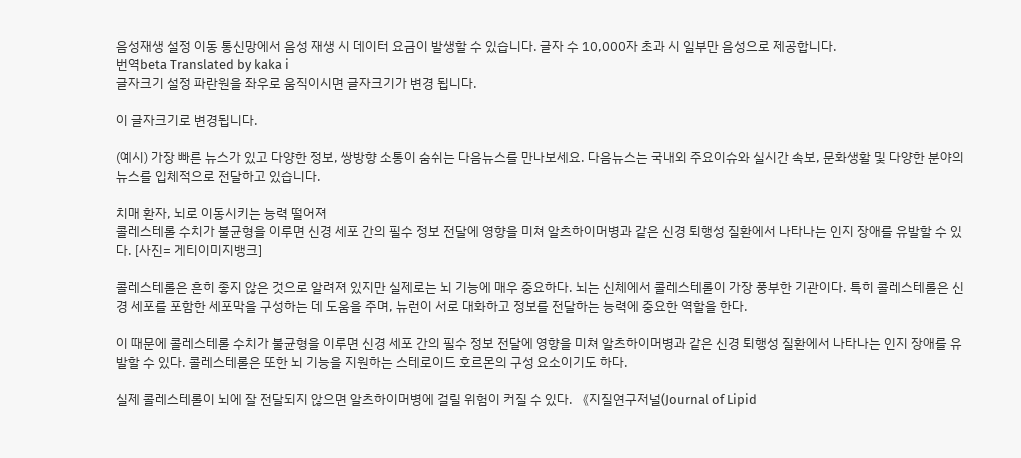음성재생 설정 이동 통신망에서 음성 재생 시 데이터 요금이 발생할 수 있습니다. 글자 수 10,000자 초과 시 일부만 음성으로 제공합니다.
번역beta Translated by kaka i
글자크기 설정 파란원을 좌우로 움직이시면 글자크기가 변경 됩니다.

이 글자크기로 변경됩니다.

(예시) 가장 빠른 뉴스가 있고 다양한 정보, 쌍방향 소통이 숨쉬는 다음뉴스를 만나보세요. 다음뉴스는 국내외 주요이슈와 실시간 속보, 문화생활 및 다양한 분야의 뉴스를 입체적으로 전달하고 있습니다.

치매 환자, 뇌로 이동시키는 능력 떨어져
콜레스테롤 수치가 불균형을 이루면 신경 세포 간의 필수 정보 전달에 영향을 미쳐 알츠하이머병과 같은 신경 퇴행성 질환에서 나타나는 인지 장애를 유발할 수 있다. [사진= 게티이미지뱅크]

콜레스테롤은 흔히 좋지 않은 것으로 알려져 있지만 실제로는 뇌 기능에 매우 중요하다. 뇌는 신체에서 콜레스테롤이 가장 풍부한 기관이다. 특히 콜레스테롤은 신경 세포를 포함한 세포막을 구성하는 데 도움을 주며, 뉴런이 서로 대화하고 정보를 전달하는 능력에 중요한 역할을 한다.

이 때문에 콜레스테롤 수치가 불균형을 이루면 신경 세포 간의 필수 정보 전달에 영향을 미쳐 알츠하이머병과 같은 신경 퇴행성 질환에서 나타나는 인지 장애를 유발할 수 있다. 콜레스테롤은 또한 뇌 기능을 지원하는 스테로이드 호르몬의 구성 요소이기도 하다.

실제 콜레스테롤이 뇌에 잘 전달되지 않으면 알츠하이머병에 걸릴 위험이 커질 수 있다. 《지질연구저널(Journal of Lipid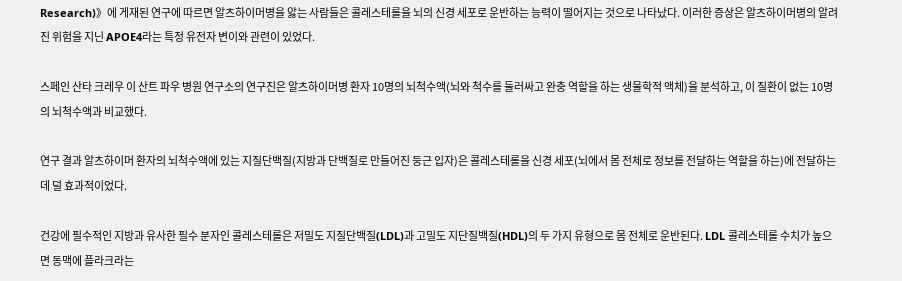Research)》에 게재된 연구에 따르면 알츠하이머병을 앓는 사람들은 콜레스테롤을 뇌의 신경 세포로 운반하는 능력이 떨어지는 것으로 나타났다. 이러한 증상은 알츠하이머병의 알려진 위험을 지닌 APOE4라는 특정 유전자 변이와 관련이 있었다.

스페인 산타 크레우 이 산트 파우 병원 연구소의 연구진은 알츠하이머병 환자 10명의 뇌척수액(뇌와 척수를 둘러싸고 완충 역할을 하는 생물학적 액체)을 분석하고, 이 질환이 없는 10명의 뇌척수액과 비교했다.

연구 결과 알츠하이머 환자의 뇌척수액에 있는 지질단백질(지방과 단백질로 만들어진 둥근 입자)은 콜레스테롤을 신경 세포(뇌에서 몸 전체로 정보를 전달하는 역할을 하는)에 전달하는 데 덜 효과적이었다.

건강에 필수적인 지방과 유사한 필수 분자인 콜레스테롤은 저밀도 지질단백질(LDL)과 고밀도 지단질백질(HDL)의 두 가지 유형으로 몸 전체로 운반된다. LDL 콜레스테롤 수치가 높으면 동맥에 플라크라는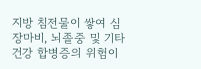지방 침전물이 쌓여 심장마비, 뇌졸중 및 기타 건강 합병증의 위험이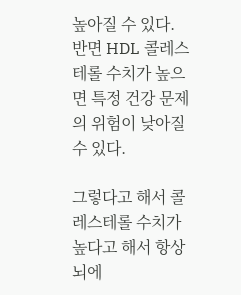높아질 수 있다. 반면 HDL 콜레스테롤 수치가 높으면 특정 건강 문제의 위험이 낮아질 수 있다.

그렇다고 해서 콜레스테롤 수치가 높다고 해서 항상 뇌에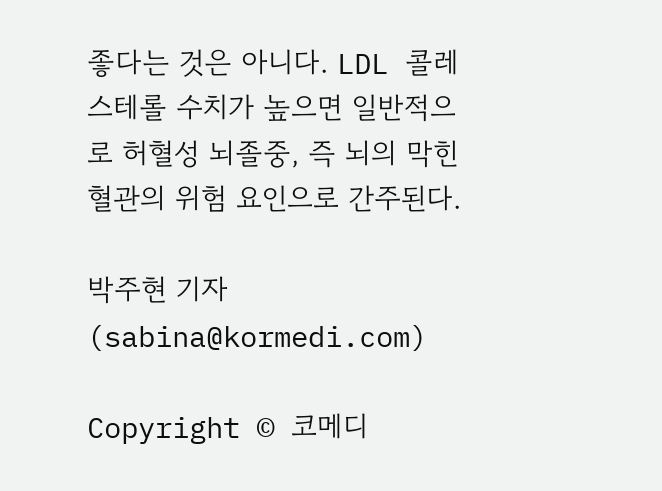좋다는 것은 아니다. LDL 콜레스테롤 수치가 높으면 일반적으로 허혈성 뇌졸중, 즉 뇌의 막힌 혈관의 위험 요인으로 간주된다.

박주현 기자 (sabina@kormedi.com)

Copyright © 코메디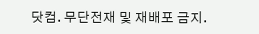닷컴. 무단전재 및 재배포 금지.